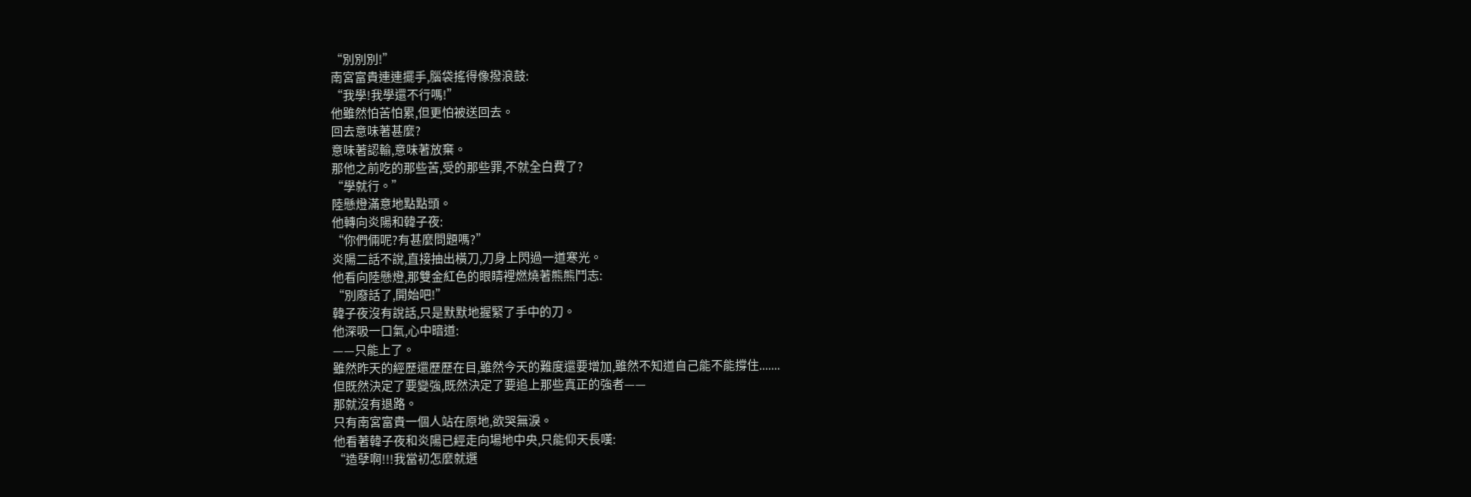“別別別!”
南宮富貴連連擺手,腦袋搖得像撥浪鼓:
“我學!我學還不行嗎!”
他雖然怕苦怕累,但更怕被送回去。
回去意味著甚麼?
意味著認輸,意味著放棄。
那他之前吃的那些苦,受的那些罪,不就全白費了?
“學就行。”
陸懸燈滿意地點點頭。
他轉向炎陽和韓子夜:
“你們倆呢?有甚麼問題嗎?”
炎陽二話不說,直接抽出橫刀,刀身上閃過一道寒光。
他看向陸懸燈,那雙金紅色的眼睛裡燃燒著熊熊鬥志:
“別廢話了,開始吧!”
韓子夜沒有說話,只是默默地握緊了手中的刀。
他深吸一口氣,心中暗道:
——只能上了。
雖然昨天的經歷還歷歷在目,雖然今天的難度還要增加,雖然不知道自己能不能撐住.......
但既然決定了要變強,既然決定了要追上那些真正的強者——
那就沒有退路。
只有南宮富貴一個人站在原地,欲哭無淚。
他看著韓子夜和炎陽已經走向場地中央,只能仰天長嘆:
“造孽啊!!!我當初怎麼就選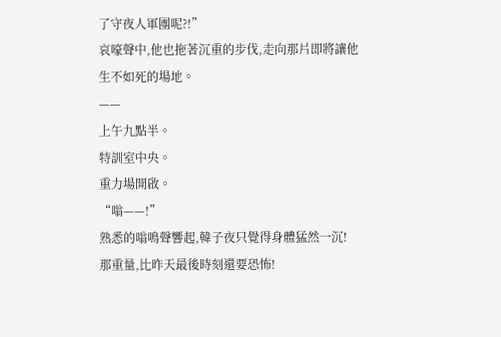了守夜人軍團呢?!”
哀嚎聲中,他也拖著沉重的步伐,走向那片即將讓他生不如死的場地。
——
上午九點半。
特訓室中央。
重力場開啟。
“嗡——!”
熟悉的嗡鳴聲響起,韓子夜只覺得身體猛然一沉!
那重量,比昨天最後時刻還要恐怖!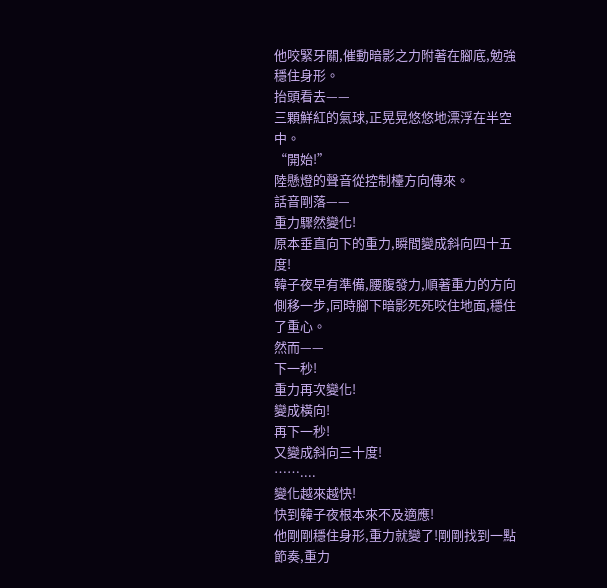他咬緊牙關,催動暗影之力附著在腳底,勉強穩住身形。
抬頭看去——
三顆鮮紅的氣球,正晃晃悠悠地漂浮在半空中。
“開始!”
陸懸燈的聲音從控制檯方向傳來。
話音剛落——
重力驟然變化!
原本垂直向下的重力,瞬間變成斜向四十五度!
韓子夜早有準備,腰腹發力,順著重力的方向側移一步,同時腳下暗影死死咬住地面,穩住了重心。
然而——
下一秒!
重力再次變化!
變成橫向!
再下一秒!
又變成斜向三十度!
……....
變化越來越快!
快到韓子夜根本來不及適應!
他剛剛穩住身形,重力就變了!剛剛找到一點節奏,重力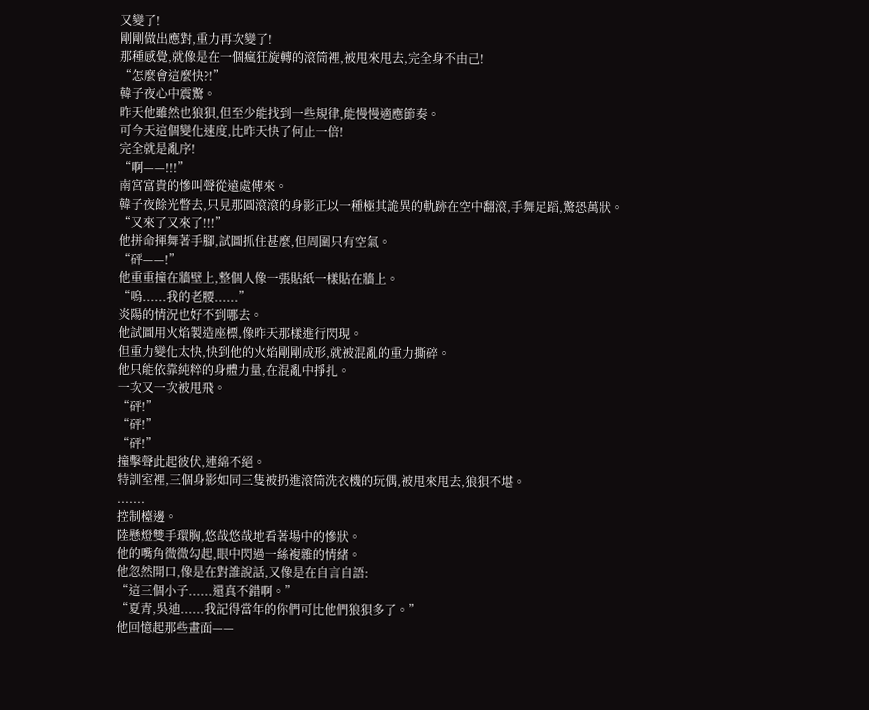又變了!
剛剛做出應對,重力再次變了!
那種感覺,就像是在一個瘋狂旋轉的滾筒裡,被甩來甩去,完全身不由己!
“怎麼會這麼快?!”
韓子夜心中震驚。
昨天他雖然也狼狽,但至少能找到一些規律,能慢慢適應節奏。
可今天這個變化速度,比昨天快了何止一倍!
完全就是亂序!
“啊——!!!”
南宮富貴的慘叫聲從遠處傳來。
韓子夜餘光瞥去,只見那圓滾滾的身影正以一種極其詭異的軌跡在空中翻滾,手舞足蹈,驚恐萬狀。
“又來了又來了!!!”
他拼命揮舞著手腳,試圖抓住甚麼,但周圍只有空氣。
“砰——!”
他重重撞在牆壁上,整個人像一張貼紙一樣貼在牆上。
“嗚......我的老腰......”
炎陽的情況也好不到哪去。
他試圖用火焰製造座標,像昨天那樣進行閃現。
但重力變化太快,快到他的火焰剛剛成形,就被混亂的重力撕碎。
他只能依靠純粹的身體力量,在混亂中掙扎。
一次又一次被甩飛。
“砰!”
“砰!”
“砰!”
撞擊聲此起彼伏,連綿不絕。
特訓室裡,三個身影如同三隻被扔進滾筒洗衣機的玩偶,被甩來甩去,狼狽不堪。
.......
控制檯邊。
陸懸燈雙手環胸,悠哉悠哉地看著場中的慘狀。
他的嘴角微微勾起,眼中閃過一絲複雜的情緒。
他忽然開口,像是在對誰說話,又像是在自言自語:
“這三個小子......還真不錯啊。”
“夏青,吳迪......我記得當年的你們可比他們狼狽多了。”
他回憶起那些畫面——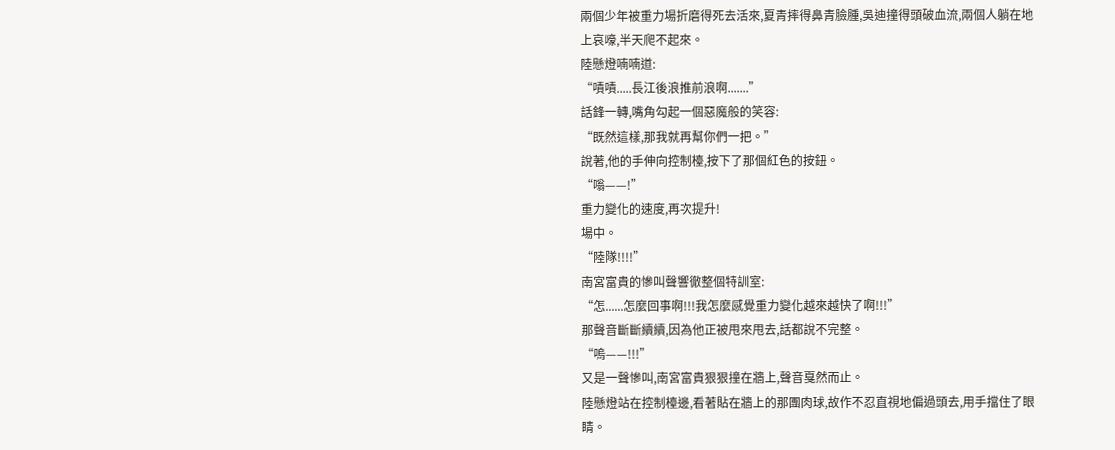兩個少年被重力場折磨得死去活來,夏青摔得鼻青臉腫,吳迪撞得頭破血流,兩個人躺在地上哀嚎,半天爬不起來。
陸懸燈喃喃道:
“嘖嘖.....長江後浪推前浪啊.......”
話鋒一轉,嘴角勾起一個惡魔般的笑容:
“既然這樣,那我就再幫你們一把。”
說著,他的手伸向控制檯,按下了那個紅色的按鈕。
“嗡——!”
重力變化的速度,再次提升!
場中。
“陸隊!!!!”
南宮富貴的慘叫聲響徹整個特訓室:
“怎......怎麼回事啊!!!我怎麼感覺重力變化越來越快了啊!!!”
那聲音斷斷續續,因為他正被甩來甩去,話都說不完整。
“嗚——!!!”
又是一聲慘叫,南宮富貴狠狠撞在牆上,聲音戛然而止。
陸懸燈站在控制檯邊,看著貼在牆上的那團肉球,故作不忍直視地偏過頭去,用手擋住了眼睛。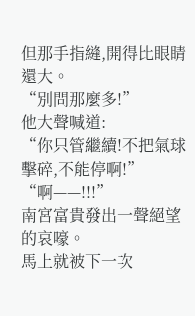但那手指縫,開得比眼睛還大。
“別問那麼多!”
他大聲喊道:
“你只管繼續!不把氣球擊碎,不能停啊!”
“啊——!!!”
南宮富貴發出一聲絕望的哀嚎。
馬上就被下一次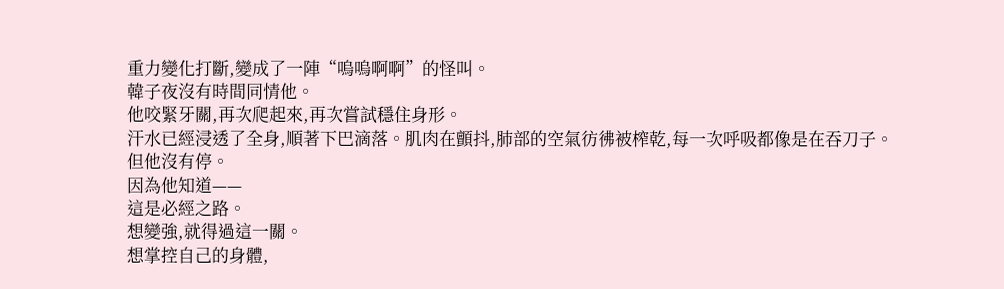重力變化打斷,變成了一陣“嗚嗚啊啊”的怪叫。
韓子夜沒有時間同情他。
他咬緊牙關,再次爬起來,再次嘗試穩住身形。
汗水已經浸透了全身,順著下巴滴落。肌肉在顫抖,肺部的空氣彷彿被榨乾,每一次呼吸都像是在吞刀子。
但他沒有停。
因為他知道——
這是必經之路。
想變強,就得過這一關。
想掌控自己的身體,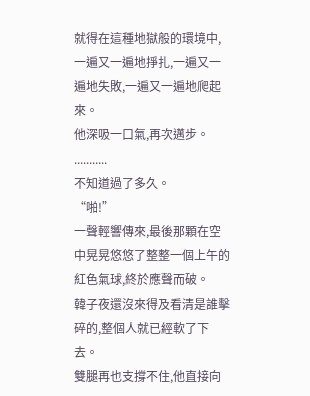就得在這種地獄般的環境中,一遍又一遍地掙扎,一遍又一遍地失敗,一遍又一遍地爬起來。
他深吸一口氣,再次邁步。
...........
不知道過了多久。
“啪!”
一聲輕響傳來,最後那顆在空中晃晃悠悠了整整一個上午的紅色氣球,終於應聲而破。
韓子夜還沒來得及看清是誰擊碎的,整個人就已經軟了下去。
雙腿再也支撐不住,他直接向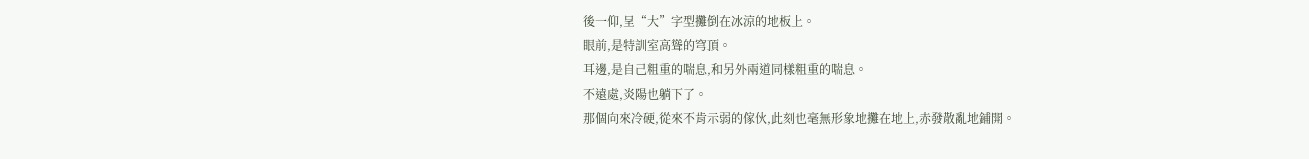後一仰,呈“大”字型攤倒在冰涼的地板上。
眼前,是特訓室高聳的穹頂。
耳邊,是自己粗重的喘息,和另外兩道同樣粗重的喘息。
不遠處,炎陽也躺下了。
那個向來冷硬,從來不肯示弱的傢伙,此刻也毫無形象地攤在地上,赤發散亂地鋪開。